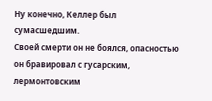Ну конечно, Келлер был сумасшедшим.
Своей смерти он не боялся, опасностью он бравировал с гусарским, лермонтовским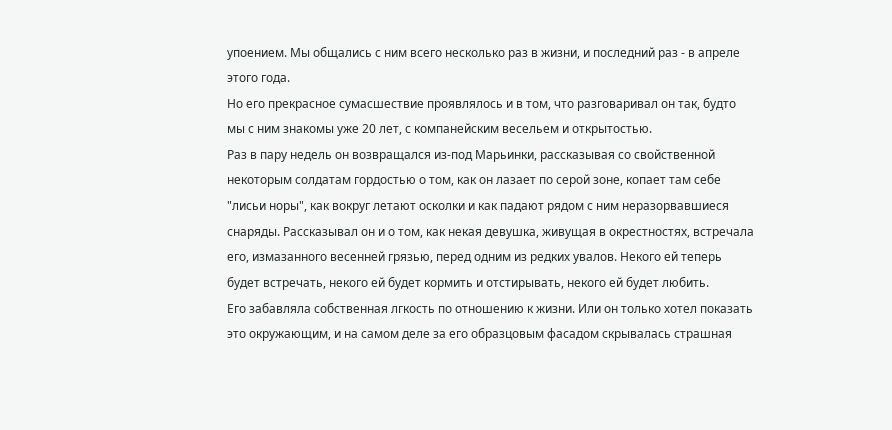упоением. Мы общались с ним всего несколько раз в жизни, и последний раз - в апреле этого года.
Но его прекрасное сумасшествие проявлялось и в том, что разговаривал он так, будто мы с ним знакомы уже 20 лет, с компанейским весельем и открытостью.
Раз в пару недель он возвращался из-под Марьинки, рассказывая со свойственной некоторым солдатам гордостью о том, как он лазает по серой зоне, копает там себе "лисьи норы", как вокруг летают осколки и как падают рядом с ним неразорвавшиеся снаряды. Рассказывал он и о том, как некая девушка, живущая в окрестностях, встречала его, измазанного весенней грязью, перед одним из редких увалов. Некого ей теперь будет встречать, некого ей будет кормить и отстирывать, некого ей будет любить.
Его забавляла собственная лгкость по отношению к жизни. Или он только хотел показать это окружающим, и на самом деле за его образцовым фасадом скрывалась страшная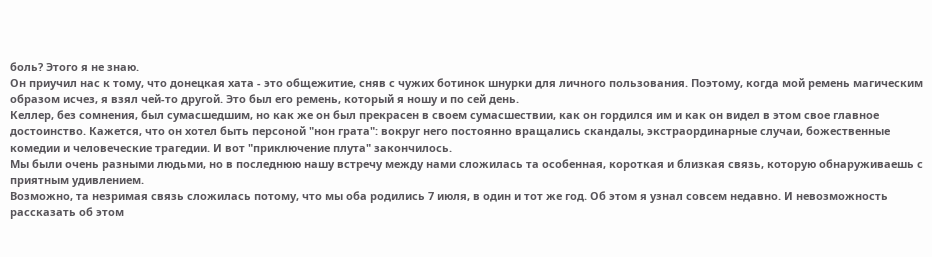боль? Этого я не знаю.
Он приучил нас к тому, что донецкая хата - это общежитие, сняв с чужих ботинок шнурки для личного пользования. Поэтому, когда мой ремень магическим образом исчез, я взял чей-то другой. Это был его ремень, который я ношу и по сей день.
Келлер, без сомнения, был сумасшедшим, но как же он был прекрасен в своем сумасшествии, как он гордился им и как он видел в этом свое главное достоинство. Кажется, что он хотел быть персоной "нон грата": вокруг него постоянно вращались скандалы, экстраординарные случаи, божественные комедии и человеческие трагедии. И вот "приключение плута" закончилось.
Мы были очень разными людьми, но в последнюю нашу встречу между нами сложилась та особенная, короткая и близкая связь, которую обнаруживаешь с приятным удивлением.
Возможно, та незримая связь сложилась потому, что мы оба родились 7 июля, в один и тот же год. Об этом я узнал совсем недавно. И невозможность рассказать об этом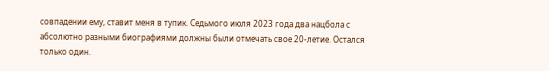совпадении ему, ставит меня в тупик. Седьмого июля 2023 года два нацбола с абсолютно разными биографиями должны были отмечать свое 20-летие. Остался только один.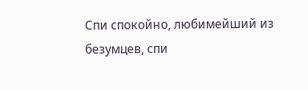Спи спокойно, любимейший из безумцев, спи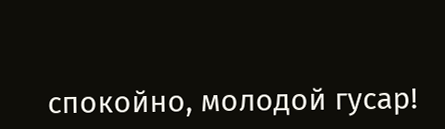спокойно, молодой гусар!